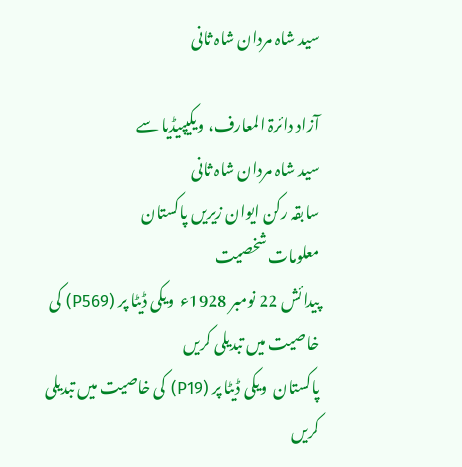سید شاہ مردان شاہ ثانی

آزاد دائرۃ المعارف، ویکیپیڈیا سے
سید شاہ مردان شاہ ثانی
سابقہ رکن ایوان زیریں پاکستان
معلومات شخصیت
پیدائش 22 نومبر 1928ء  ویکی ڈیٹا پر (P569) کی خاصیت میں تبدیلی کریں
پاکستان  ویکی ڈیٹا پر (P19) کی خاصیت میں تبدیلی کریں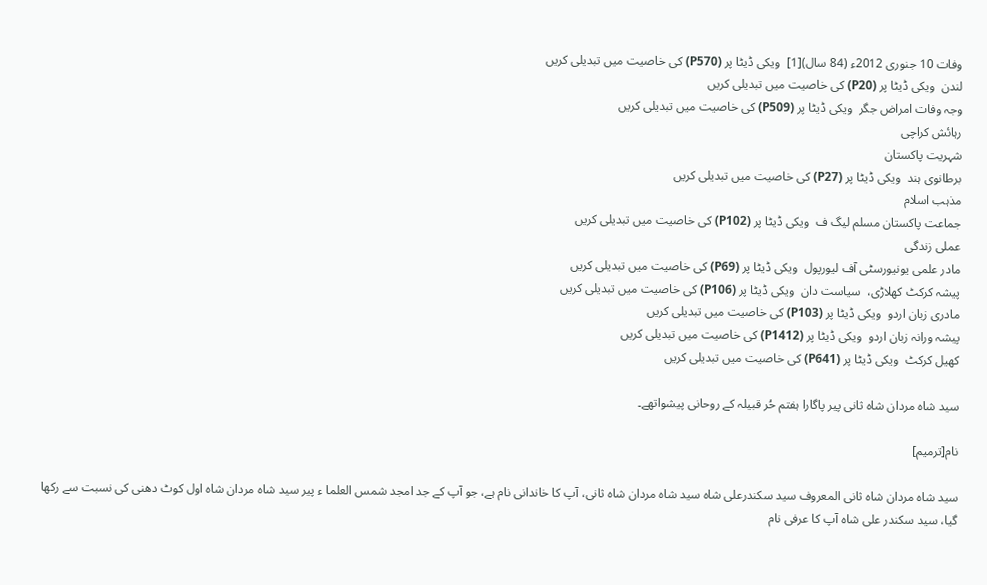وفات 10 جنوری 2012ء (84 سال)[1]  ویکی ڈیٹا پر (P570) کی خاصیت میں تبدیلی کریں
لندن  ویکی ڈیٹا پر (P20) کی خاصیت میں تبدیلی کریں
وجہ وفات امراض جگر  ویکی ڈیٹا پر (P509) کی خاصیت میں تبدیلی کریں
رہائش کراچی
شہریت پاکستان
برطانوی ہند  ویکی ڈیٹا پر (P27) کی خاصیت میں تبدیلی کریں
مذہب اسلام
جماعت پاکستان مسلم لیگ ف  ویکی ڈیٹا پر (P102) کی خاصیت میں تبدیلی کریں
عملی زندگی
مادر علمی یونیورسٹی آف لیورپول  ویکی ڈیٹا پر (P69) کی خاصیت میں تبدیلی کریں
پیشہ کرکٹ کھلاڑی،  سیاست دان  ویکی ڈیٹا پر (P106) کی خاصیت میں تبدیلی کریں
مادری زبان اردو  ویکی ڈیٹا پر (P103) کی خاصیت میں تبدیلی کریں
پیشہ ورانہ زبان اردو  ویکی ڈیٹا پر (P1412) کی خاصیت میں تبدیلی کریں
کھیل کرکٹ  ویکی ڈیٹا پر (P641) کی خاصیت میں تبدیلی کریں

سید شاہ مردان شاہ ثانی پیر پاگارا ہفتم حُر قبیلہ کے روحانی پیشواتھے۔

نام[ترمیم]

سید شاہ مردان شاہ ثانی المعروف سید سکندرعلی شاہ سید شاہ مردان شاہ ثانی، آپ کا خاندانی نام ہے، جو آپ کے جد امجد شمس العلما ء پیر سید شاہ مردان شاہ اول کوٹ دھنی کی نسبت سے رکھا گیا، سید سکندر علی شاہ آپ کا عرفی نام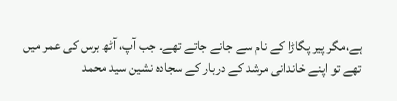ہے،مگر پیر پگاڑا کے نام سے جانے جاتے تھے۔ جب آپ، آٹھ برس کی عمر میں تھے تو اپنے خاندانی مرشد کے دربار کے سجادہ نشین سید محمد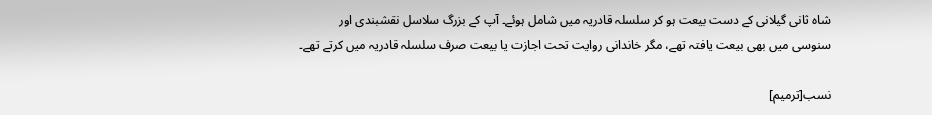شاہ ثانی گیلانی کے دست بیعت ہو کر سلسلہ قادریہ میں شامل ہوئے۔ آپ کے بزرگ سلاسل نقشبندی اور سنوسی میں بھی بیعت یافتہ تھے، مگر خاندانی روایت تحت اجازت یا بیعت صرف سلسلہ قادریہ میں کرتے تھے۔

نسب[ترمیم]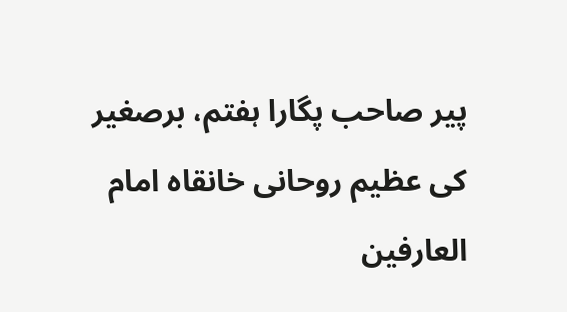پیر صاحب پگارا ہفتم، برصغیر کی عظیم روحانی خانقاہ امام العارفین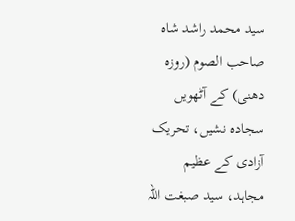سید محمد راشد شاہ صاحب الصوم (روزہ دھنی) کے آٹھویں سجادہ نشیں، تحریک آزادی کے عظیم مجاہد، سید صبغت اللہ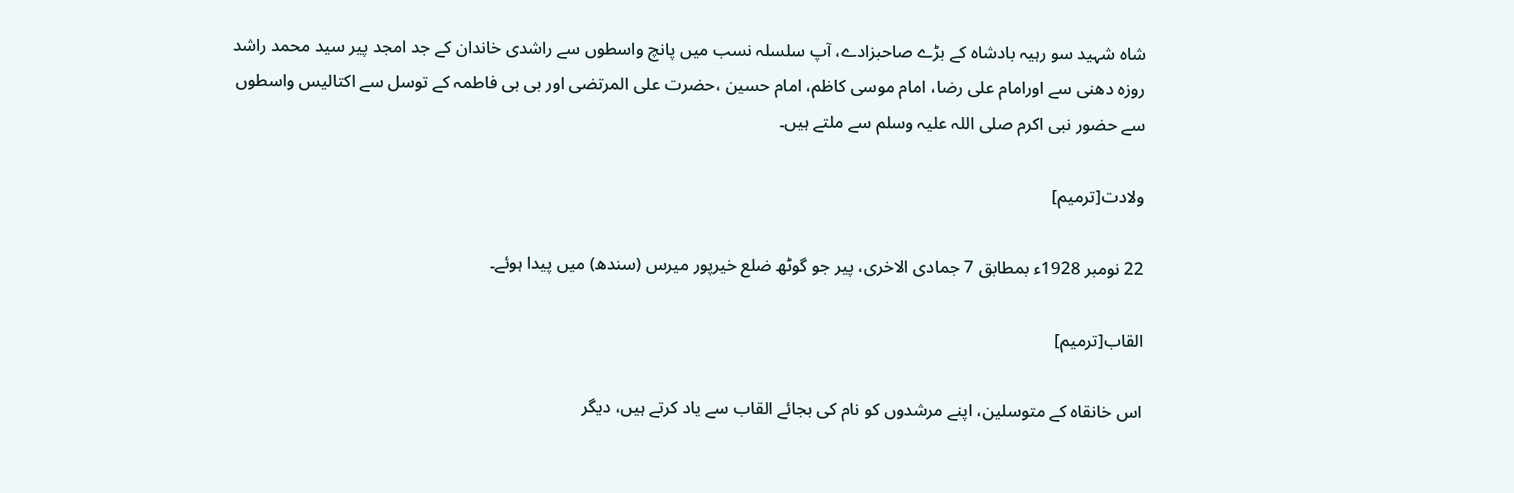شاہ شہید سو رہیہ بادشاہ کے بڑے صاحبزادے، آپ سلسلہ نسب میں پانچ واسطوں سے راشدی خاندان کے جد امجد پیر سید محمد راشد روزہ دھنی سے اورامام علی رضا، امام موسی کاظم، امام حسین ،حضرت علی المرتضی اور بی بی فاطمہ کے توسل سے اکتالیس واسطوں سے حضور نبی اکرم صلی اللہ علیہ وسلم سے ملتے ہیں۔

ولادت[ترمیم]

22 نومبر 1928ء بمطابق 7 جمادی الاخری، پیر جو گوٹھ ضلع خیرپور میرس (سندھ) میں پیدا ہوئے۔

القاب[ترمیم]

اس خانقاہ کے متوسلین، اپنے مرشدوں کو نام کی بجائے القاب سے یاد کرتے ہیں، دیگر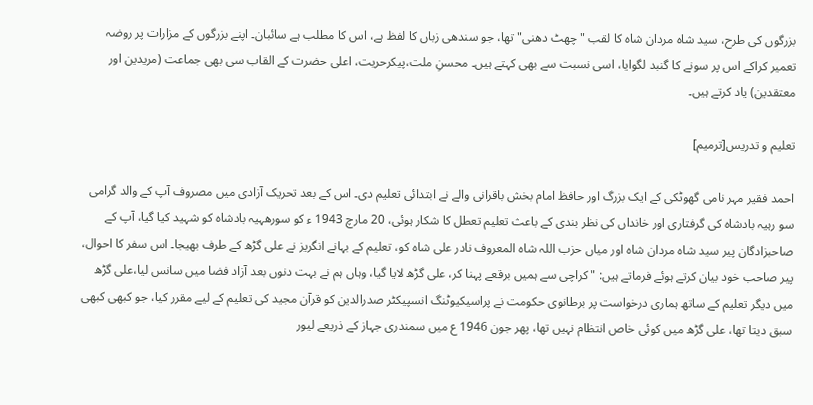بزرگوں کی طرح، سید شاہ مردان شاہ کا لقب "چھٹ دھنی" تھا، جو سندھی زباں کا لفظ ہے، اس کا مطلب ہے سائبان۔ اپنے بزرگوں کے مزارات پر روضہ تعمیر کراکے اس پر سونے کا گنبد لگوایا، اسی نسبت سے بھی کہتے ہیں۔ محسنِ ملت،پیکرحریت، اعلی حضرت کے القاب سی بھی جماعت (مریدین اور معتقدین) یاد کرتے ہیں۔

تعلیم و تدریس[ترمیم]

احمد فقیر مہر نامی گھوٹکی کے ایک بزرگ اور حافظ امام بخش باقرانی والے نے ابتدائی تعلیم دی۔ اس کے بعد تحریک آزادی میں مصروف آپ کے والد گرامی سو رہیہ بادشاہ کی گرفتاری اور خانداں کی نظر بندی کے باعث تعلیم تعطل کا شکار ہوئی، 20 مارچ 1943 ء کو سورھہیہ بادشاہ کو شہید کیا گیا، آپ کے صاحبزادگان پیر سید شاہ مردان شاہ اور میاں حزب اللہ شاہ المعروف نادر علی شاہ کو، تعلیم کے بہانے انگریز نے علی گڑھ کے طرف بھیجا۔ اس سفر کا احوال، پیر صاحب خود بیان کرتے ہوئے فرماتے ہیں: "کراچی سے ہمیں برقعے پہنا کر، علی گڑھ لایا گیا، وہاں ہم نے بہت دنوں بعد آزاد فضا میں سانس لیا،علی گڑھ میں دیگر تعلیم کے ساتھ ہماری درخواست پر برطانوی حکومت نے پراسیکیوٹنگ انسپیکٹر صدرالدین کو قرآن مجید کی تعلیم کے لیے مقرر کیا، جو کبھی کبھی سبق دیتا تھا، علی گڑھ میں کوئی خاص انتظام نہیں تھا، پھر جون 1946 ع میں سمندری جہاز کے ذریعے لیور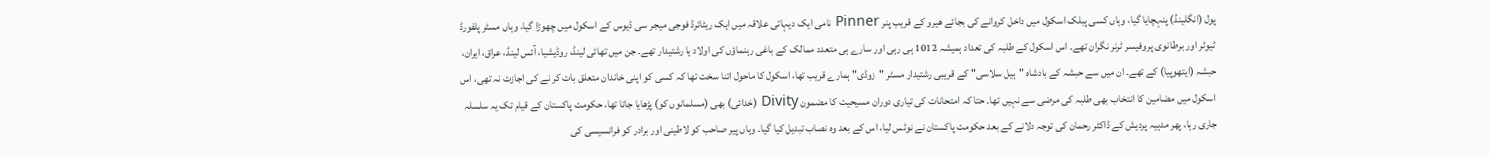پول (انگلینڈ) پنہچایا گیا، وہاں کسی پبلک اسکول میں داخل کروانے کی بجائے ھیرو کے قریب پنر Pinner نامی ایک دیہاتی علاقہ میں ایک ریٹائرڈ فوجی میجر سی ڈیوس کے اسکول میں چھوڑا گیا، وہاں مسٹر پلفورڈ ٹیوٹر اور برطانوی پروفیسر ٹرنر نگران تھے۔ اس اسکول کے طلبہ کی تعداد ہمیشہ 1012 ہی رہی اور سارے ہی متعدد ممالک کے باغی رہنماؤں کی اولاد یا رشتیدار تھے۔ جن میں تھائی لینڈ، روڈیشیا، آئس لینڈ، عراق، ایران، حبشہ (ایتھوپیا) کے تھے۔ ان میں سے حبشہ کے بادشاہ "ہیل سلاسی" کے قریبی رشتیدار مسٹر "زوڈی" ہمارے قریب تھا، اسکول کا ماحول اتنا سخت تھا کہ کسی کو اپنی خاندان متعلق بات کر نے کی اجازت نہ تھی، اس اسکول میں مضامین کا انتخاب بھی طلبہ کی مرضی سے نہیں تھا۔ حتا کہ امتحانات کی تیاری دوران مسیحیت کا مضمون Divity (خدائی) بھی (مسلمانوں کو) پڑھایا جاتا تھا، حکومت پاکستان کے قیام تک یہ سلسلہ جاری رہا، پھر مدہیہ پردیش کے ڈاکٹر رحمان کی توجہ دلانے کے بعد حکومت پاکستان نے نوٹس لیا، اس کے بعد وہ نصاب تبدیل کیا گیا۔ وہاں پیر صاحب کو لاطینی اور برادر کو فرانسیسی کی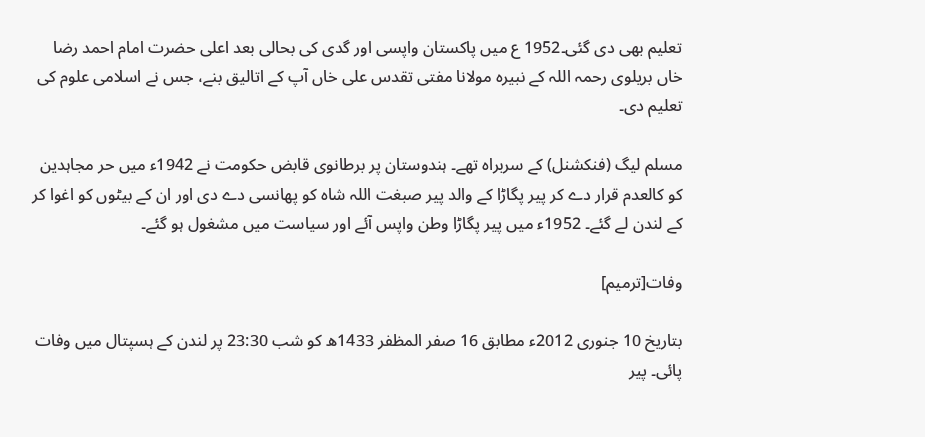تعلیم بھی دی گئی۔1952 ع میں پاکستان واپسی اور گدی کی بحالی بعد اعلی حضرت امام احمد رضا خاں بریلوی رحمہ اللہ کے نبیرہ مولانا مفتی تقدس علی خاں آپ کے اتالیق بنے، جس نے اسلامی علوم کی تعلیم دی۔

مسلم لیگ (فنکشنل) کے سربراہ تھے۔ ہندوستان پر برطانوی قابض حکومت نے 1942ء میں حر مجاہدین کو کالعدم قرار دے کر پیر پگاڑا کے والد پیر صبغت اللہ شاہ کو پھانسی دے دی اور ان کے بیٹوں کو اغوا کر کے لندن لے گئے۔ 1952ء میں پیر پگاڑا وطن واپس آئے اور سیاست میں مشغول ہو گئے۔

وفات[ترمیم]

بتاریخ 10 جنوری 2012ء مطابق 16 صفر المظفر 1433ھ کو شب 23:30 پر لندن کے ہسپتال میں وفات پائی۔ پیر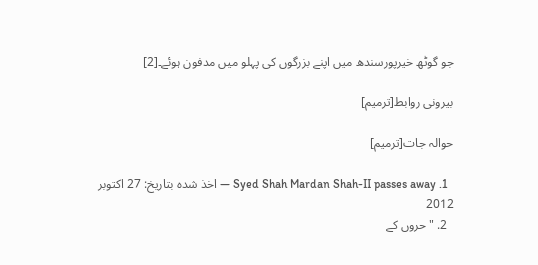جو گوٹھ خیرپورسندھ میں اپنے بزرگوں کی پہلو میں مدفون ہوئے۔[2]

بیرونی روابط[ترمیم]

حوالہ جات[ترمیم]

  1. Syed Shah Mardan Shah-II passes away — اخذ شدہ بتاریخ: 27 اکتوبر 2012
  2. "حروں کے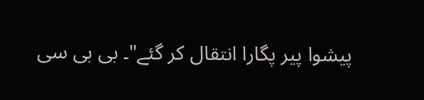پیشوا پیر پگارا انتقال کر گئے"۔ بی بی سی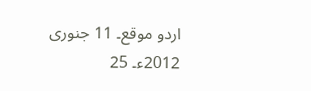اردو موقع۔ 11 جنوری 2012ء۔ 25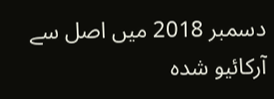دسمبر 2018 میں اصل سے آرکائیو شدہ